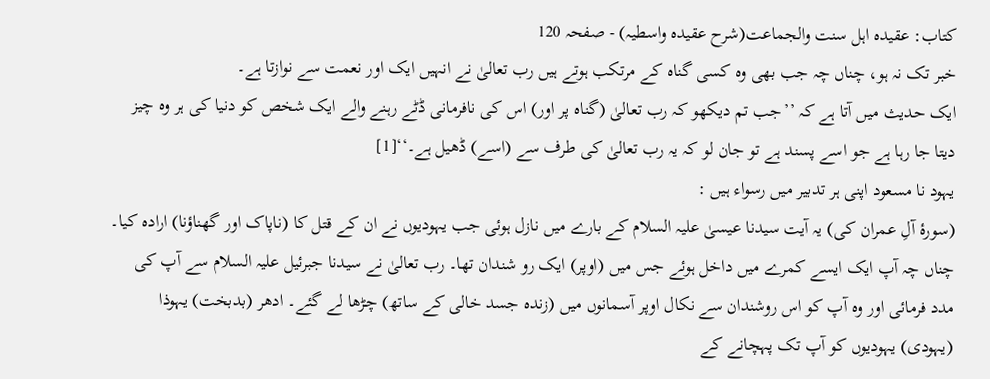کتاب: عقیدہ اہل سنت والجماعت(شرح عقیدہ واسطیہ) - صفحہ 120
خبر تک نہ ہو، چناں چہ جب بھی وہ کسی گناہ کے مرتکب ہوتے ہیں رب تعالیٰ نے انہیں ایک اور نعمت سے نوازتا ہے۔
ایک حدیث میں آتا ہے کہ ’’جب تم دیکھو کہ رب تعالیٰ (گناہ پر اور) اس کی نافرمانی ڈٹے رہنے والے ایک شخص کو دنیا کی ہر وہ چیز دیتا جا رہا ہے جو اسے پسند ہے تو جان لو کہ یہ رب تعالیٰ کی طرف سے (اسے) ڈھیل ہے۔‘‘[1]
یہود نا مسعود اپنی ہر تدبیر میں رسواء ہیں :
(سورۂ آلِ عمران کی) یہ آیت سیدنا عیسیٰ علیہ السلام کے بارے میں نازل ہوئی جب یہودیوں نے ان کے قتل کا (ناپاک اور گھناؤنا) ارادہ کیا۔ چناں چہ آپ ایک ایسے کمرے میں داخل ہوئے جس میں (اوپر) ایک رو شندان تھا۔ رب تعالیٰ نے سیدنا جبرئیل علیہ السلام سے آپ کی مدد فرمائی اور وہ آپ کو اس روشندان سے نکال اوپر آسمانوں میں (زندہ جسد خالی کے ساتھ) چڑھا لے گئے۔ ادھر (بدبخت) یہوذا (یہودی) یہودیوں کو آپ تک پہچانے کے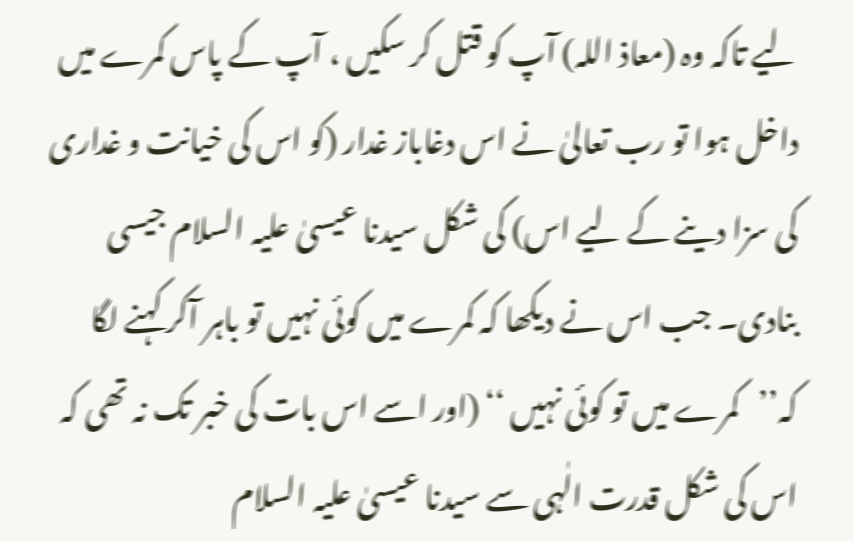لیے تاکہ وہ (معاذ اللہ) آپ کو قتل کر سکیں ، آپ کے پاس کمرے میں داخل ہوا تو رب تعالیٰ نے اس دغاباز غدار (کو اس کی خیانت و غداری کی سزا دینے کے لیے اس) کی شکل سیدنا عیسیٰ علیہ السلام جیسی بنادی۔ جب اس نے دیکھا کہ کمرے میں کوئی نہیں تو باہر آکر کہنے لگا کہ’’کمرے میں تو کوئی نہیں ‘‘ (اور اسے اس بات کی خبر تک نہ تھی کہ اس کی شکل قدرت الٰہی سے سیدنا عیسیٰ علیہ السلام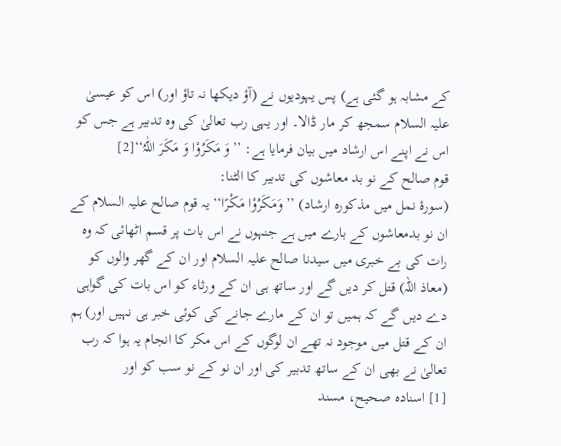کے مشابہ ہو گئی ہے) پس یہودیوں نے (آؤ دیکھا نہ تاؤ اور) اس کو عیسیٰ علیہ السلام سمجھ کر مار ڈالا۔ اور یہی رب تعالیٰ کی وہ تدبیر ہے جس کو اس نے اپنے اس ارشاد میں بیان فرمایا ہے: ’’وَ مَکَرُوْا وَ مَکَرَ اللّٰہُ‘‘[2]
قوم صالح کے نو بد معاشوں کی تدبیر کا الٹنا:
(سورۂ نمل میں مذکورہ ارشاد) ’’وَمَکَرُوْا مَکْرًا‘‘ یہ قوم صالح علیہ السلام کے ان نو بدمعاشوں کے بارے میں ہے جنہوں نے اس بات پر قسم اٹھائی کہ وہ رات کی بے خبری میں سیدنا صالح علیہ السلام اور ان کے گھر والوں کو (معاذ اللہ) قتل کر دیں گے اور ساتھ ہی ان کے ورثاء کو اس بات کی گواہی دے دیں گے کہ ہمیں تو ان کے مارے جانے کی کوئی خبر ہی نہیں اور) ہم ان کے قتل میں موجود نہ تھے ان لوگوں کے اس مکر کا انجام یہ ہوا کہ رب تعالیٰ نے بھی ان کے ساتھ تدبیر کی اور ان نو کے نو سب کو اور
[1] اسنادہ صحیح، مسند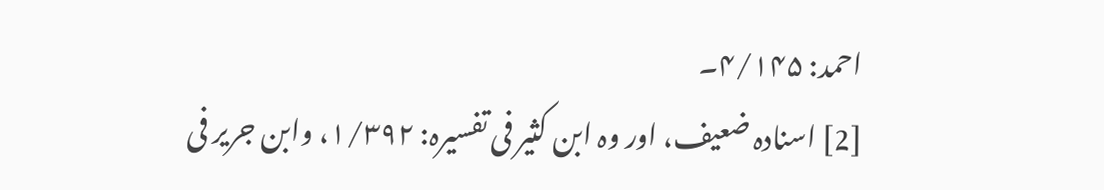احمد: ۴/۱۴۵۔
[2] اسنادہ ضعیف، اور وہ ابن کثیر فی تفسیرہ: ۱/۳۹۲، وابن جریر فی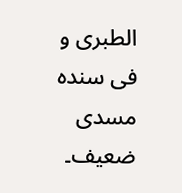الطبری و فی سندہ مسدی ضعیف۔